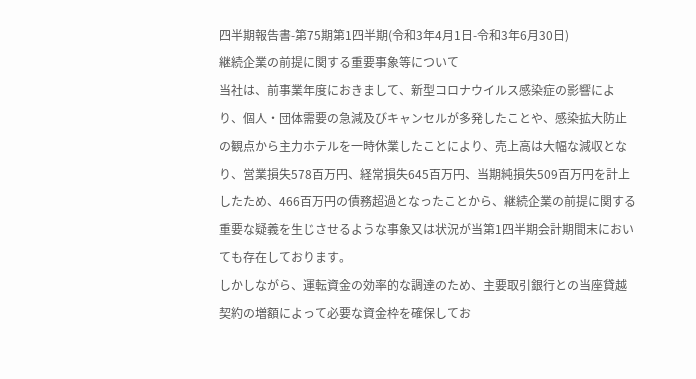四半期報告書-第75期第1四半期(令和3年4月1日-令和3年6月30日)
継続企業の前提に関する重要事象等について
当社は、前事業年度におきまして、新型コロナウイルス感染症の影響により、個人・団体需要の急減及びキャンセルが多発したことや、感染拡大防止の観点から主力ホテルを一時休業したことにより、売上高は大幅な減収となり、営業損失578百万円、経常損失645百万円、当期純損失509百万円を計上したため、466百万円の債務超過となったことから、継続企業の前提に関する重要な疑義を生じさせるような事象又は状況が当第1四半期会計期間末においても存在しております。
しかしながら、運転資金の効率的な調達のため、主要取引銀行との当座貸越契約の増額によって必要な資金枠を確保してお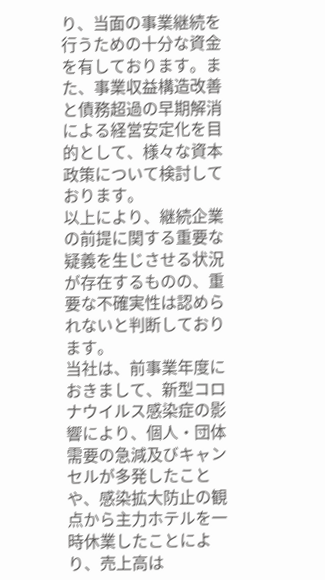り、当面の事業継続を行うための十分な資金を有しております。また、事業収益構造改善と債務超過の早期解消による経営安定化を目的として、様々な資本政策について検討しております。
以上により、継続企業の前提に関する重要な疑義を生じさせる状況が存在するものの、重要な不確実性は認められないと判断しております。
当社は、前事業年度におきまして、新型コロナウイルス感染症の影響により、個人・団体需要の急減及びキャンセルが多発したことや、感染拡大防止の観点から主力ホテルを一時休業したことにより、売上高は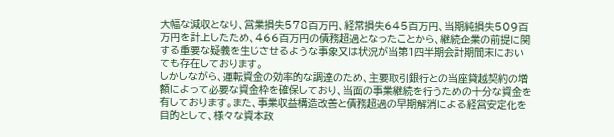大幅な減収となり、営業損失578百万円、経常損失645百万円、当期純損失509百万円を計上したため、466百万円の債務超過となったことから、継続企業の前提に関する重要な疑義を生じさせるような事象又は状況が当第1四半期会計期間末においても存在しております。
しかしながら、運転資金の効率的な調達のため、主要取引銀行との当座貸越契約の増額によって必要な資金枠を確保しており、当面の事業継続を行うための十分な資金を有しております。また、事業収益構造改善と債務超過の早期解消による経営安定化を目的として、様々な資本政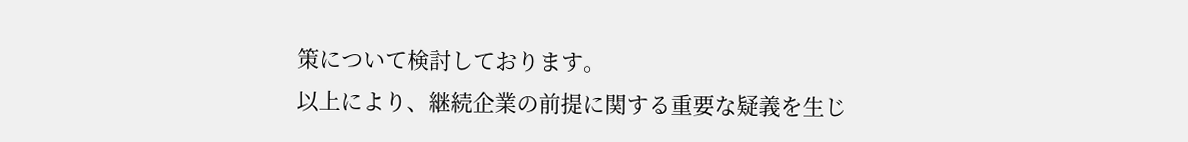策について検討しております。
以上により、継続企業の前提に関する重要な疑義を生じ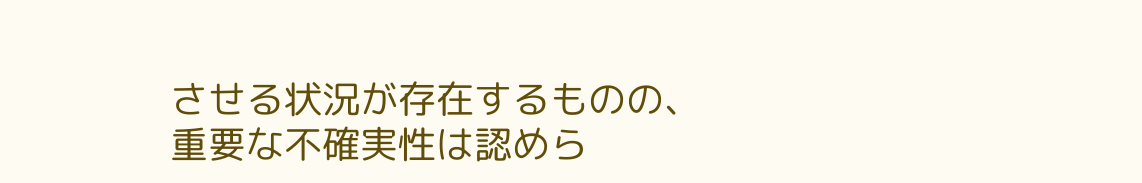させる状況が存在するものの、重要な不確実性は認めら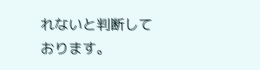れないと判断しております。